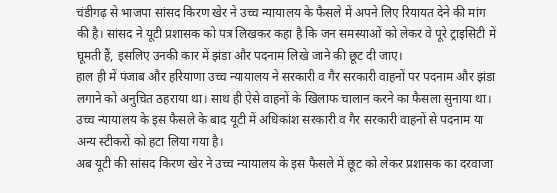चंडीगढ़ से भाजपा सांसद किरण खेर ने उच्च न्यायालय के फैसले में अपने लिए रियायत देने की मांग की है। सांसद ने यूटी प्रशासक को पत्र लिखकर कहा है कि जन समस्याओं को लेकर वे पूरे ट्राइसिटी में घूमती हैं, इसलिए उनकी कार में झंडा और पदनाम लिखे जाने की छूट दी जाए।
हाल ही में पंजाब और हरियाणा उच्च न्यायालय ने सरकारी व गैर सरकारी वाहनों पर पदनाम और झंडा लगाने को अनुचित ठहराया था। साथ ही ऐसे वाहनों के खिलाफ चालान करने का फैसला सुनाया था। उच्च न्यायालय के इस फैसले के बाद यूटी में अधिकांश सरकारी व गैर सरकारी वाहनों से पदनाम या अन्य स्टीकरों को हटा लिया गया है।
अब यूटी की सांसद किरण खेर ने उच्च न्यायालय के इस फैसले में छूट को लेकर प्रशासक का दरवाजा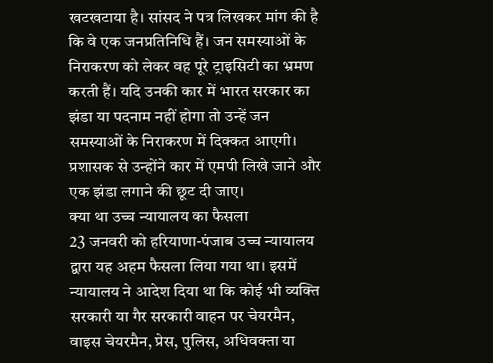खटखटाया है। सांसद ने पत्र लिखकर मांग की है कि वे एक जनप्रतिनिधि हैं। जन समस्याओं के निराकरण को लेकर वह पूरे ट्राइसिटी का भ्रमण करती हैं। यदि उनकी कार में भारत सरकार का झंडा या पदनाम नहीं होगा तो उन्हें जन समस्याओं के निराकरण में दिक्कत आएगी। प्रशासक से उन्होंने कार में एमपी लिखे जाने और एक झंडा लगाने की छूट दी जाए।
क्या था उच्च न्यायालय का फैसला
23 जनवरी को हरियाणा-पंजाब उच्च न्यायालय द्वारा यह अहम फैसला लिया गया था। इसमें न्यायालय ने आदेश दिया था कि कोई भी व्यक्ति सरकारी या गैर सरकारी वाहन पर चेयरमैन, वाइस चेयरमैन, प्रेस, पुलिस, अधिवक्ता या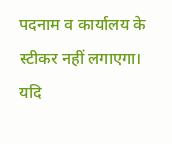पदनाम व कार्यालय के स्टीकर नहीं लगाएगा। यदि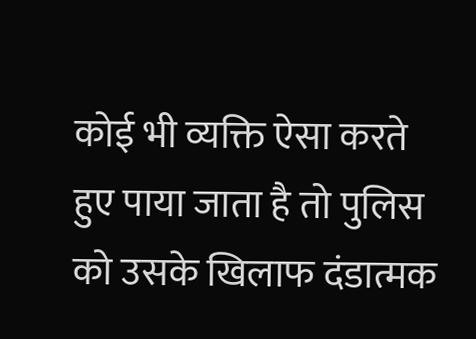कोई भी व्यक्ति ऐसा करते हुए पाया जाता है तो पुलिस को उसके खिलाफ दंडात्मक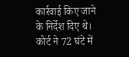कार्रवाई किए जाने के निर्देश दिए थे। कोर्ट ने 72 घंटे में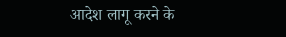आदेश लागू करने के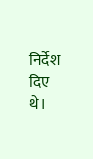निर्देश दिए थे।